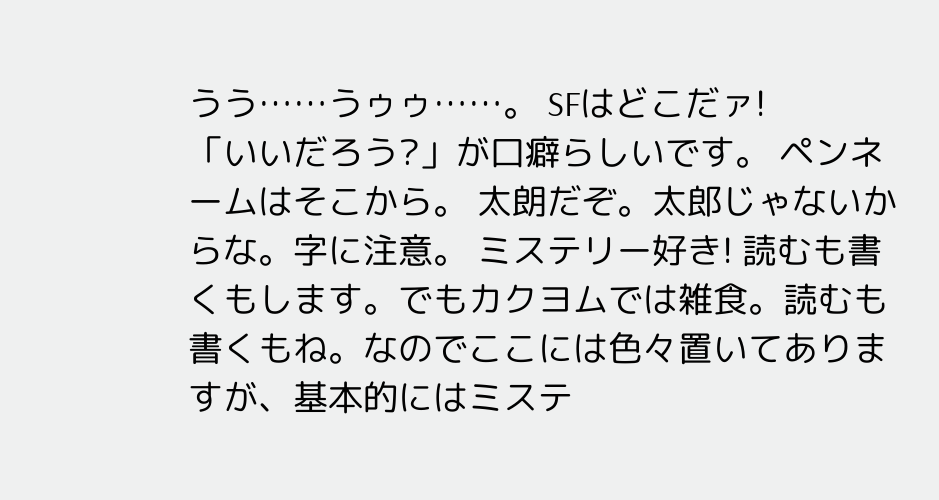うう……うゥゥ……。 SFはどこだァ!
「いいだろう?」が口癖らしいです。 ペンネームはそこから。 太朗だぞ。太郎じゃないからな。字に注意。 ミステリー好き! 読むも書くもします。でもカクヨムでは雑食。読むも書くもね。なのでここには色々置いてありますが、基本的にはミステ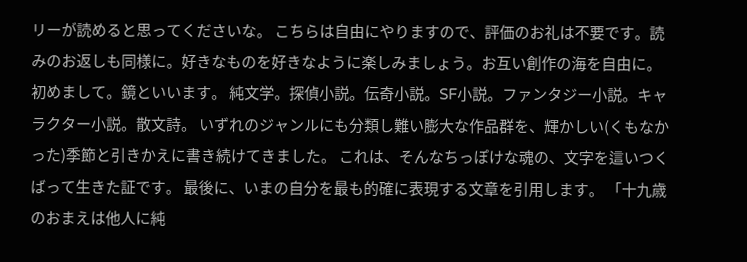リーが読めると思ってくださいな。 こちらは自由にやりますので、評価のお礼は不要です。読みのお返しも同様に。好きなものを好きなように楽しみましょう。お互い創作の海を自由に。
初めまして。鏡といいます。 純文学。探偵小説。伝奇小説。SF小説。ファンタジー小説。キャラクター小説。散文詩。 いずれのジャンルにも分類し難い膨大な作品群を、輝かしい(くもなかった)季節と引きかえに書き続けてきました。 これは、そんなちっぽけな魂の、文字を這いつくばって生きた証です。 最後に、いまの自分を最も的確に表現する文章を引用します。 「十九歳のおまえは他人に純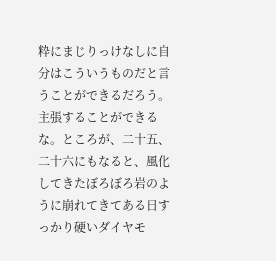粋にまじりっけなしに自分はこういうものだと言うことができるだろう。主張することができるな。ところが、二十五、二十六にもなると、風化してきたぼろぼろ岩のように崩れてきてある日すっかり硬いダイヤモ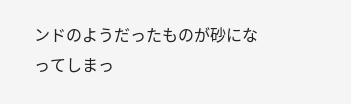ンドのようだったものが砂になってしまっ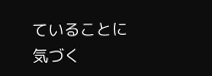ていることに気づく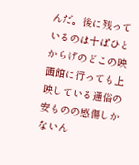んだ。後に残っているのは十ぱひとからげのどこの映画館に行っても上映している通俗の安ものの感傷しかないん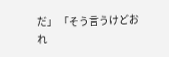だ」 「そう言うけどおれ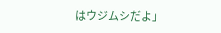はウジムシだよ」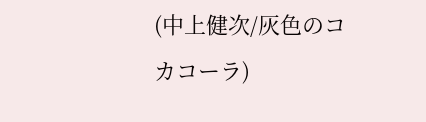(中上健次/灰色のコカコーラ)